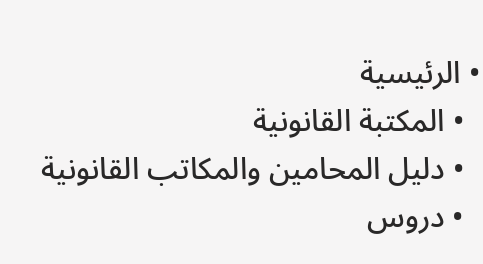• الرئيسية
  • المكتبة القانونية
  • دليل المحامين والمكاتب القانونية
  • دروس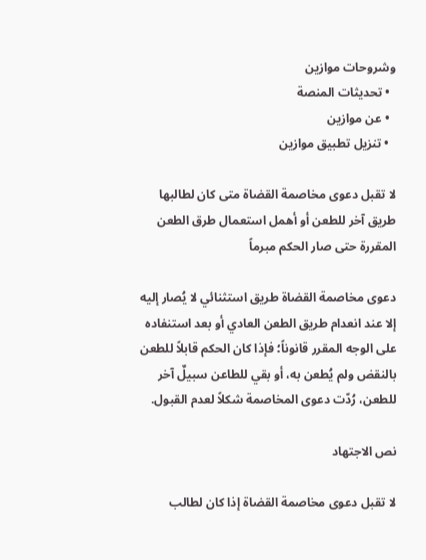وشروحات موازين
  • تحديثات المنصة
  • عن موازين
  • تنزيل تطبيق موازين

لا تقبل دعوى مخاصمة القضاة متى كان لطالبها طريق آخر للطعن أو أهمل استعمال طرق الطعن المقررة حتى صار الحكم مبرماً

دعوى مخاصمة القضاة طريق استثنائي لا يُصار إليه إلا عند انعدام طريق الطعن العادي أو بعد استنفاده على الوجه المقرر قانوناً؛ فإذا كان الحكم قابلاً للطعن بالنقض ولم يُطعن به، أو بقي للطاعن سبيلٌ آخر للطعن، رُدّت دعوى المخاصمة شكلاً لعدم القبول.

نص الاجتهاد

لا تقبل دعوى مخاصمة القضاة إذا كان لطالب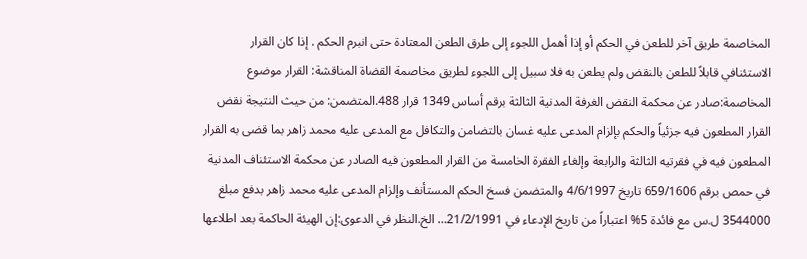المخاصمة طريق آخر للطعن في الحكم أو إذا أهمل اللجوء إلى طرق الطعن المعتادة حتى انبرم الحكم . إذا كان القرار الاستئنافي قابلاً للطعن بالنقض ولم يطعن به فلا سبيل إلى اللجوء لطريق مخاصمة القضاة المناقشة: القرار موضوع المخاصمة:صادر عن محكمة النقض الغرفة المدنية الثالثة برقم أساس 1349 قرار 488.المتضمن: من حيث النتيجة نقض القرار المطعون فيه جزئياً والحكم بإلزام المدعى عليه غسان بالتضامن والتكافل مع المدعى عليه محمد زاهر بما قضى به القرار المطعون فيه في فقرتيه الثالثة والرابعة وإلغاء الفقرة الخامسة من القرار المطعون فيه الصادر عن محكمة الاستئناف المدنية في حمص برقم 659/1606 تاريخ 4/6/1997 والمتضمن فسخ الحكم المستأنف وإلزام المدعى عليه محمد زاهر بدفع مبلغ 3544000 ل.س مع فائدة 5% اعتباراً من تاريخ الإدعاء في 21/2/1991… الخ.النظر في الدعوى:إن الهيئة الحاكمة بعد اطلاعها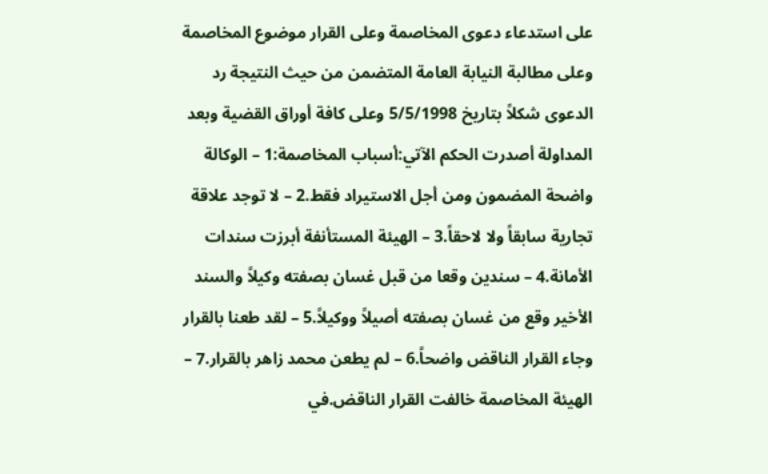على استدعاء دعوى المخاصمة وعلى القرار موضوع المخاصمة وعلى مطالبة النيابة العامة المتضمن من حيث النتيجة رد الدعوى شكلاً بتاريخ 5/5/1998 وعلى كافة أوراق القضية وبعد المداولة أصدرت الحكم الآتي:أسباب المخاصمة:1 – الوكالة واضحة المضمون ومن أجل الاستيراد فقط.2 – لا توجد علاقة تجارية سابقاً ولا لاحقاً.3 – الهيئة المستأنفة أبرزت سندات الأمانة.4 – سندين وقعا من قبل غسان بصفته وكيلاً والسند الأخير وقع من غسان بصفته أصيلاً ووكيلاً.5 – لقد طعنا بالقرار وجاء القرار الناقض واضحاً.6 – لم يطعن محمد زاهر بالقرار.7 – الهيئة المخاصمة خالفت القرار الناقض.في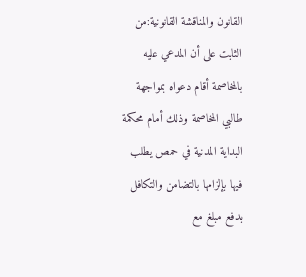القانون والمناقشة القانونية:من الثابت على أن المدعي عليه بالمخاصمة أقام دعواه بمواجهة طالبي المخاصمة وذلك أمام محكمة البداية المدنية في حمص يطلب فيها بإلزامها بالتضامن والتكافل بدفع مبلغ مع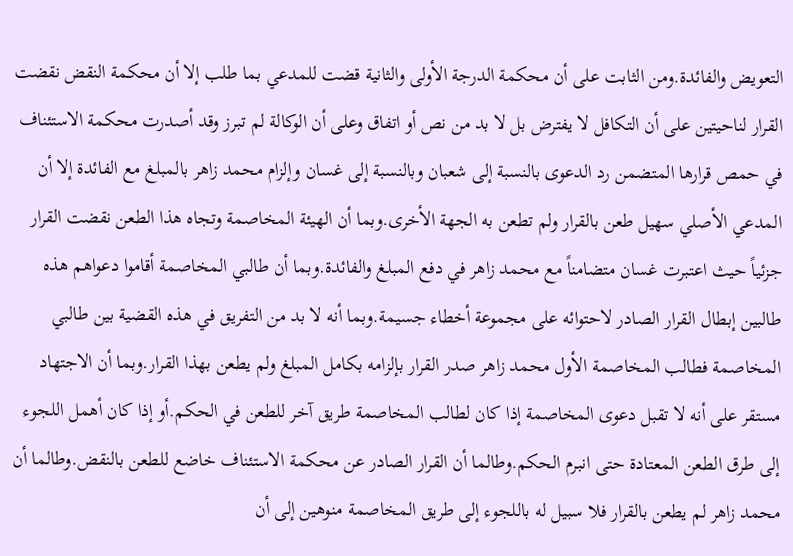التعويض والفائدة.ومن الثابت على أن محكمة الدرجة الأولى والثانية قضت للمدعي بما طلب إلا أن محكمة النقض نقضت القرار لناحيتين على أن التكافل لا يفترض بل لا بد من نص أو اتفاق وعلى أن الوكالة لم تبرز وقد أصدرت محكمة الاستئناف في حمص قرارها المتضمن رد الدعوى بالنسبة إلى شعبان وبالنسبة إلى غسان وإلزام محمد زاهر بالمبلغ مع الفائدة إلا أن المدعي الأصلي سهيل طعن بالقرار ولم تطعن به الجهة الأخرى.وبما أن الهيئة المخاصمة وتجاه هذا الطعن نقضت القرار جزئياً حيث اعتبرت غسان متضامناً مع محمد زاهر في دفع المبلغ والفائدة.وبما أن طالبي المخاصمة أقاموا دعواهم هذه طالبين إبطال القرار الصادر لاحتوائه على مجموعة أخطاء جسيمة.وبما أنه لا بد من التفريق في هذه القضية بين طالبي المخاصمة فطالب المخاصمة الأول محمد زاهر صدر القرار بإلزامه بكامل المبلغ ولم يطعن بهذا القرار.وبما أن الاجتهاد مستقر على أنه لا تقبل دعوى المخاصمة إذا كان لطالب المخاصمة طريق آخر للطعن في الحكم.أو إذا كان أهمل اللجوء إلى طرق الطعن المعتادة حتى انبرم الحكم.وطالما أن القرار الصادر عن محكمة الاستئناف خاضع للطعن بالنقض.وطالما أن محمد زاهر لم يطعن بالقرار فلا سبيل له باللجوء إلى طريق المخاصمة منوهين إلى أن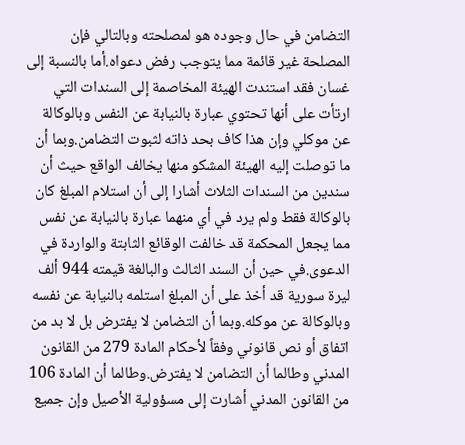التضامن في حال وجوده هو لمصلحته وبالتالي فإن المصلحة غير قائمة مما يتوجب رفض دعواه.أما بالنسبة إلى غسان فقد استندت الهيئة المخاصمة إلى السندات التي ارتأت على أنها تحتوي عبارة بالنيابة عن النفس وبالوكالة عن موكلي وإن هذا كاف بحد ذاته لثبوت التضامن.وبما أن ما توصلت إليه الهيئة المشكو منها يخالف الواقع حيث أن سندين من السندات الثلاث أشارا إلى أن استلام المبلغ كان بالوكالة فقط ولم يرد في أي منهما عبارة بالنيابة عن نفس مما يجعل المحكمة قد خالفت الوقائع الثابتة والواردة في الدعوى.في حين أن السند الثالث والبالغة قيمته 944 ألف ليرة سورية قد أخذ على أن المبلغ استلمه بالنيابة عن نفسه وبالوكالة عن موكله.وبما أن التضامن لا يفترض بل لا بد من اتفاق أو نص قانوني وفقاً لأحكام المادة 279 من القانون المدني وطالما أن التضامن لا يفترض.وطالما أن المادة 106 من القانون المدني أشارت إلى مسؤولية الأصيل وإن جميع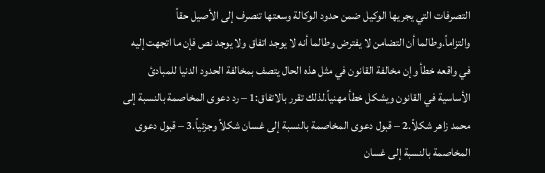التصرفات التي يجريها الوكيل ضمن حدود الوكالة وسعتها تنصرف إلى الأصيل حقاً والتزاماً.وطالما أن التضامن لا يفترض وطالما أنه لا يوجد اتفاق ولا يوجد نص فإن ما اتجهت إليه في واقعه خطأ وإن مخالفة القانون في مثل هذه الحال يتصف بمخالفة الحدود الدنيا للمبادئ الأساسية في القانون ويشكل خطأ مهنياً.لذلك تقرر بالاتفاق:1 – رد دعوى المخاصمة بالنسبة إلى محمد زاهر شكلاً.2 – قبول دعوى المخاصمة بالنسبة إلى غسان شكلاً وجزئياً.3 – قبول دعوى المخاصمة بالنسبة إلى غسان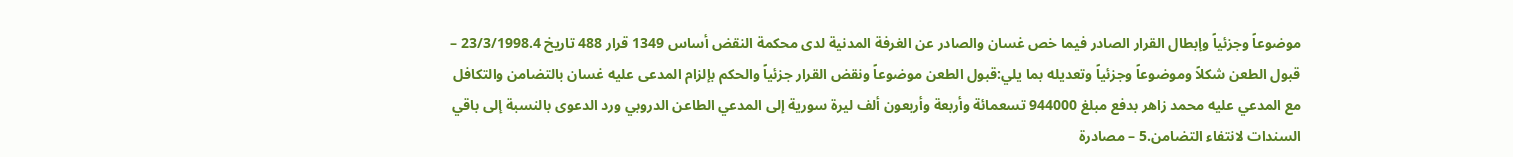موضوعاً وجزئياً وإبطال القرار الصادر فيما خص غسان والصادر عن الغرفة المدنية لدى محكمة النقض أساس 1349 قرار 488 تاريخ 23/3/1998.4 – قبول الطعن شكلاً وموضوعاً وجزئياً وتعديله بما يلي:قبول الطعن موضوعاً ونقض القرار جزئياً والحكم بإلزام المدعى عليه غسان بالتضامن والتكافل مع المدعي عليه محمد زاهر بدفع مبلغ 944000 تسعمائة وأربعة وأربعون ألف ليرة سورية إلى المدعي الطاعن الدروبي ورد الدعوى بالنسبة إلى باقي السندات لانتفاء التضامن.5 – مصادرة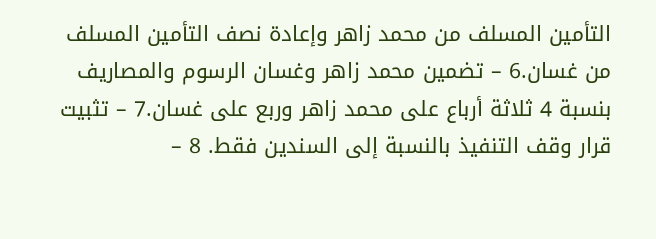التأمين المسلف من محمد زاهر وإعادة نصف التأمين المسلف من غسان.6 – تضمين محمد زاهر وغسان الرسوم والمصاريف بنسبة 4 ثلاثة أرباع على محمد زاهر وربع على غسان.7 – تثبيت قرار وقف التنفيذ بالنسبة إلى السندين فقط. 8 –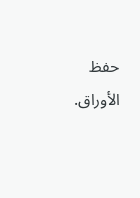حفظ الأوراق.